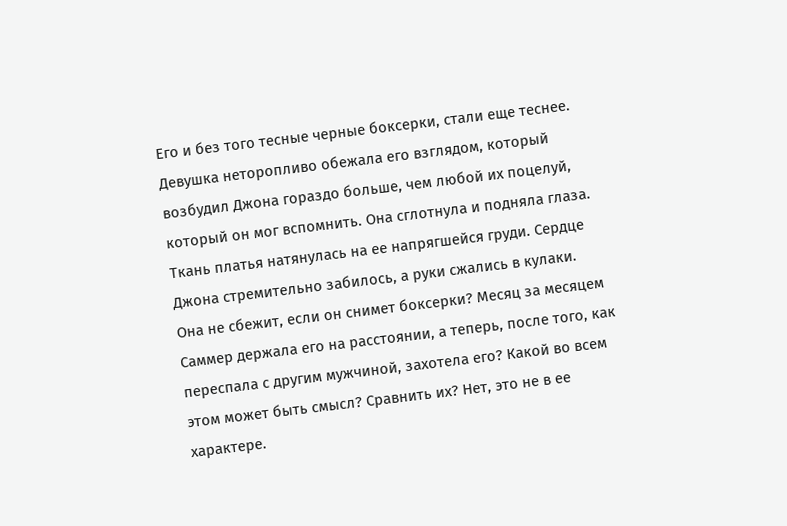Его и без того тесные черные боксерки, стали еще теснее. Девушка неторопливо обежала его взглядом, который возбудил Джона гораздо больше, чем любой их поцелуй, который он мог вспомнить. Она сглотнула и подняла глаза. Ткань платья натянулась на ее напрягшейся груди. Сердце Джона стремительно забилось, а руки сжались в кулаки.
Она не сбежит, если он снимет боксерки? Месяц за месяцем Саммер держала его на расстоянии, а теперь, после того, как переспала с другим мужчиной, захотела его? Какой во всем этом может быть смысл? Сравнить их? Нет, это не в ее характере.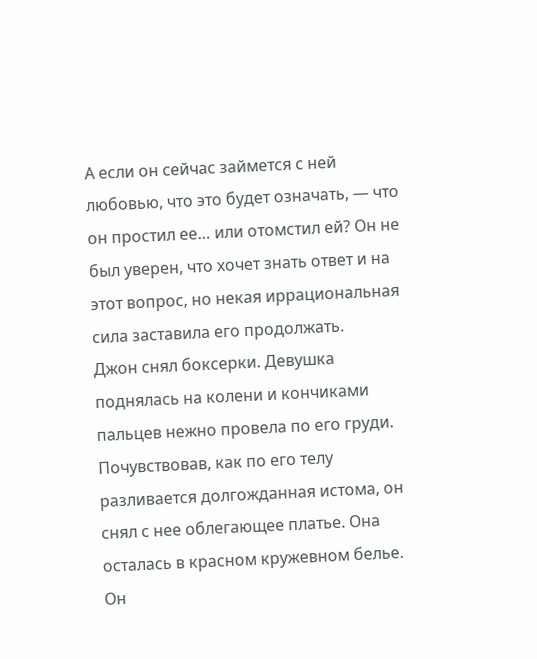А если он сейчас займется с ней любовью, что это будет означать, — что он простил ее… или отомстил ей? Он не был уверен, что хочет знать ответ и на этот вопрос, но некая иррациональная сила заставила его продолжать.
Джон снял боксерки. Девушка поднялась на колени и кончиками пальцев нежно провела по его груди. Почувствовав, как по его телу разливается долгожданная истома, он снял с нее облегающее платье. Она осталась в красном кружевном белье. Он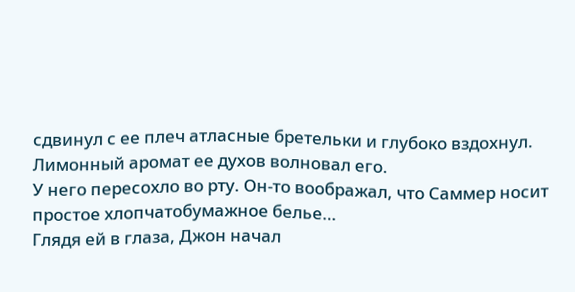сдвинул с ее плеч атласные бретельки и глубоко вздохнул. Лимонный аромат ее духов волновал его.
У него пересохло во рту. Он-то воображал, что Саммер носит простое хлопчатобумажное белье…
Глядя ей в глаза, Джон начал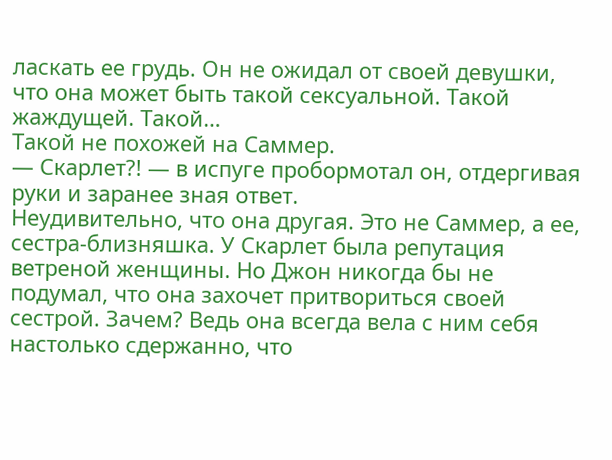ласкать ее грудь. Он не ожидал от своей девушки, что она может быть такой сексуальной. Такой жаждущей. Такой…
Такой не похожей на Саммер.
— Скарлет?! — в испуге пробормотал он, отдергивая руки и заранее зная ответ.
Неудивительно, что она другая. Это не Саммер, а ее, сестра-близняшка. У Скарлет была репутация ветреной женщины. Но Джон никогда бы не подумал, что она захочет притвориться своей сестрой. Зачем? Ведь она всегда вела с ним себя настолько сдержанно, что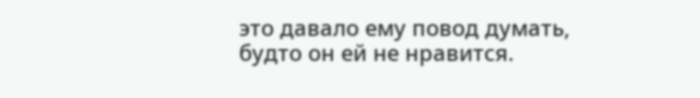это давало ему повод думать, будто он ей не нравится.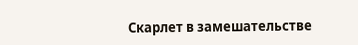Скарлет в замешательстве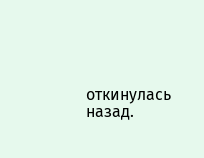откинулась назад.